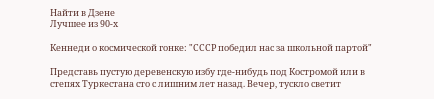Найти в Дзене
Лучшее из 90-х

Кеннеди о космической гонке: "СССР победил нас за школьной партой"

Представь пустую деревенскую избу где-нибудь под Костромой или в степях Туркестана сто с лишним лет назад. Вечер, тускло светит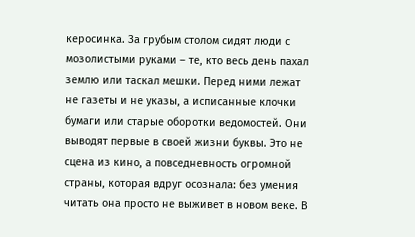керосинка. За грубым столом сидят люди с мозолистыми руками – те, кто весь день пахал землю или таскал мешки. Перед ними лежат не газеты и не указы, а исписанные клочки бумаги или старые оборотки ведомостей. Они выводят первые в своей жизни буквы. Это не сцена из кино, а повседневность огромной страны, которая вдруг осознала: без умения читать она просто не выживет в новом веке. В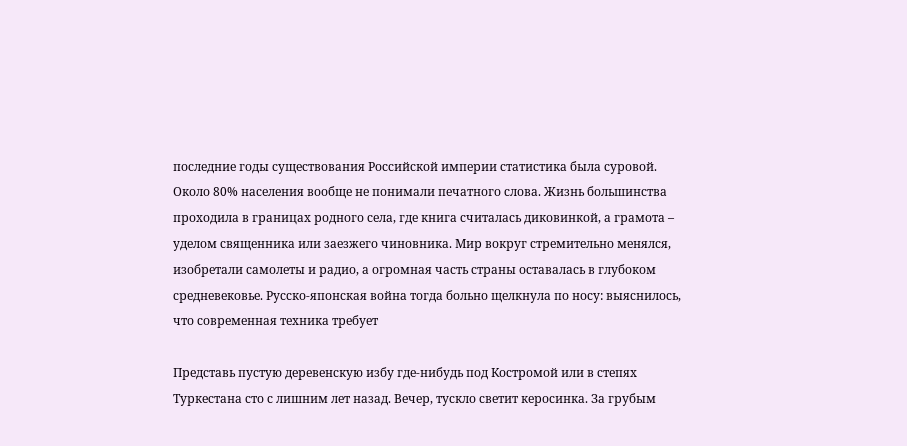последние годы существования Российской империи статистика была суровой. Около 80% населения вообще не понимали печатного слова. Жизнь большинства проходила в границах родного села, где книга считалась диковинкой, а грамота – уделом священника или заезжего чиновника. Мир вокруг стремительно менялся, изобретали самолеты и радио, а огромная часть страны оставалась в глубоком средневековье. Русско-японская война тогда больно щелкнула по носу: выяснилось, что современная техника требует

Представь пустую деревенскую избу где-нибудь под Костромой или в степях Туркестана сто с лишним лет назад. Вечер, тускло светит керосинка. За грубым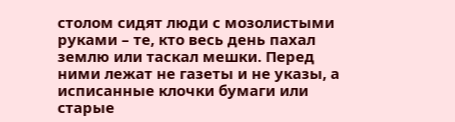столом сидят люди с мозолистыми руками – те, кто весь день пахал землю или таскал мешки. Перед ними лежат не газеты и не указы, а исписанные клочки бумаги или старые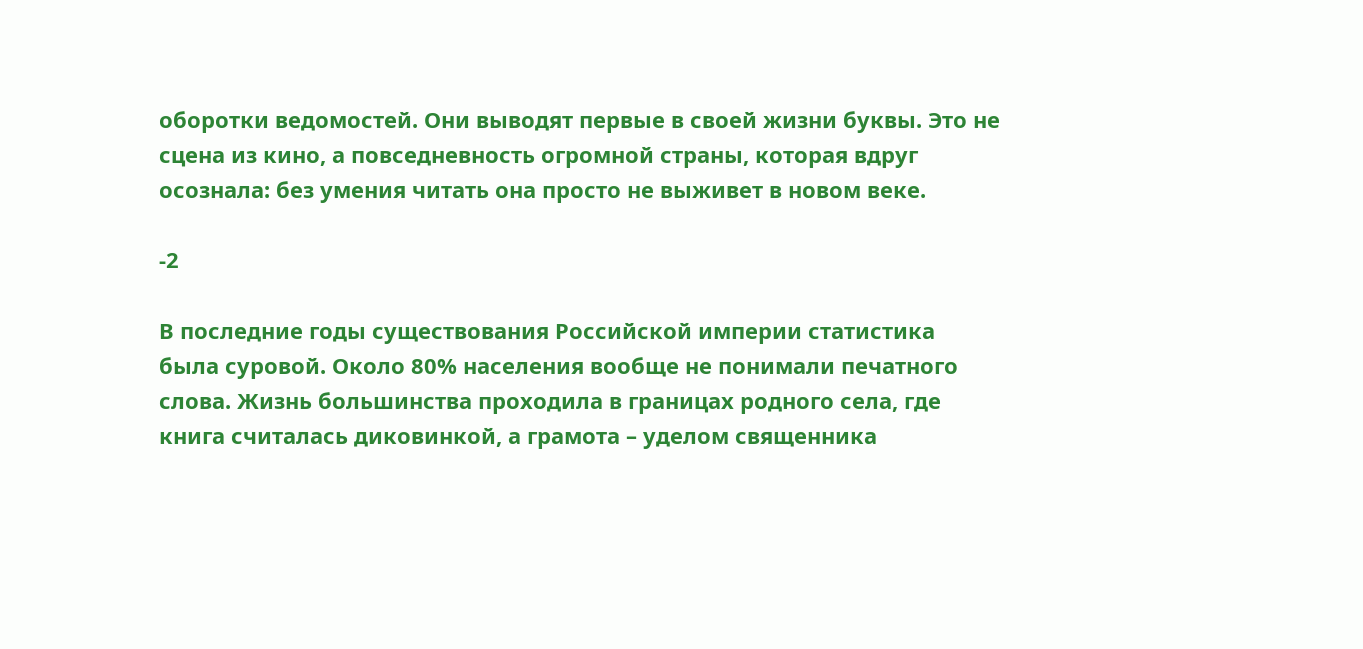оборотки ведомостей. Они выводят первые в своей жизни буквы. Это не сцена из кино, а повседневность огромной страны, которая вдруг осознала: без умения читать она просто не выживет в новом веке.

-2

В последние годы существования Российской империи статистика была суровой. Около 80% населения вообще не понимали печатного слова. Жизнь большинства проходила в границах родного села, где книга считалась диковинкой, а грамота – уделом священника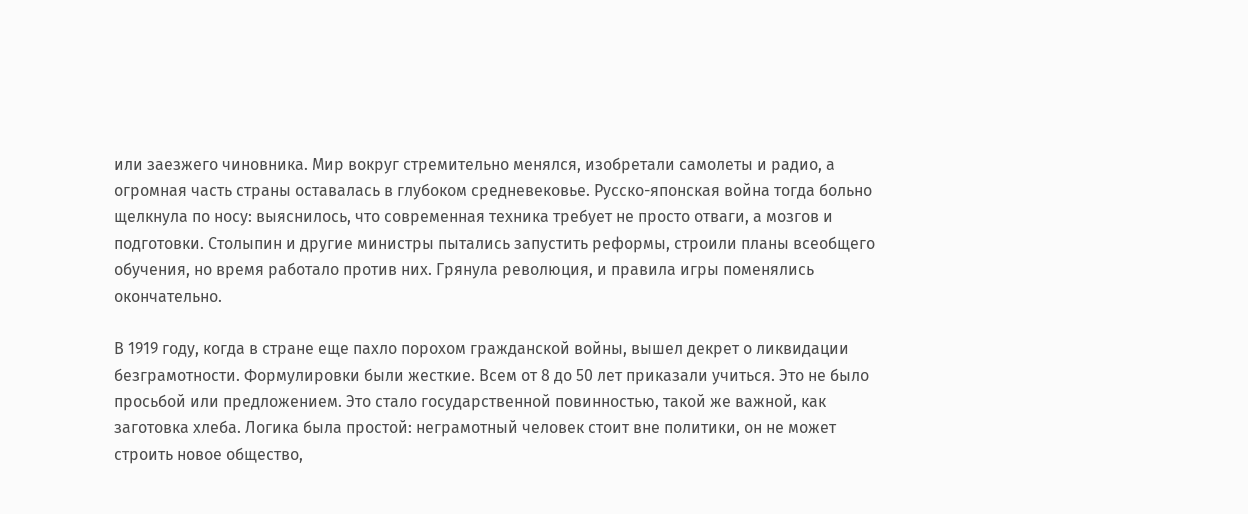или заезжего чиновника. Мир вокруг стремительно менялся, изобретали самолеты и радио, а огромная часть страны оставалась в глубоком средневековье. Русско-японская война тогда больно щелкнула по носу: выяснилось, что современная техника требует не просто отваги, а мозгов и подготовки. Столыпин и другие министры пытались запустить реформы, строили планы всеобщего обучения, но время работало против них. Грянула революция, и правила игры поменялись окончательно.

В 1919 году, когда в стране еще пахло порохом гражданской войны, вышел декрет о ликвидации безграмотности. Формулировки были жесткие. Всем от 8 до 50 лет приказали учиться. Это не было просьбой или предложением. Это стало государственной повинностью, такой же важной, как заготовка хлеба. Логика была простой: неграмотный человек стоит вне политики, он не может строить новое общество,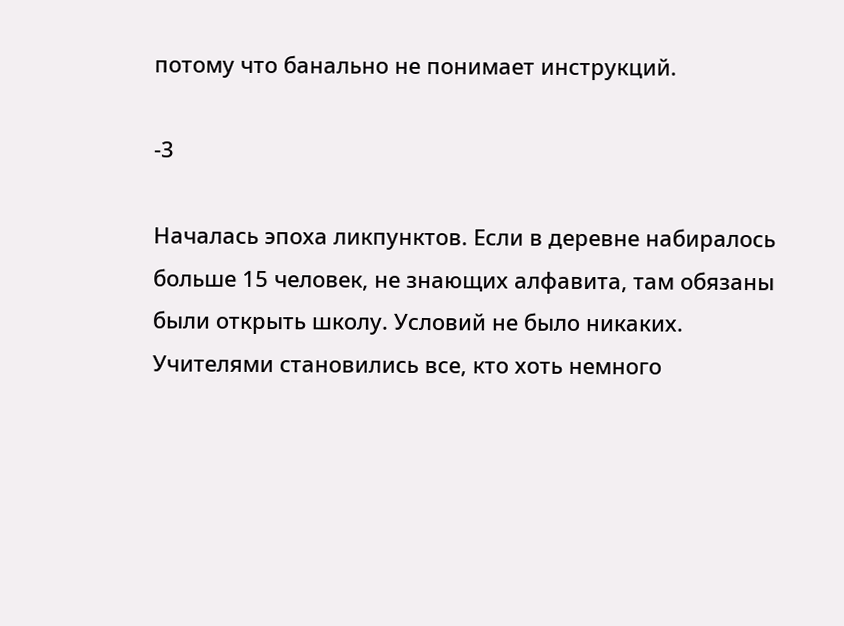потому что банально не понимает инструкций.

-3

Началась эпоха ликпунктов. Если в деревне набиралось больше 15 человек, не знающих алфавита, там обязаны были открыть школу. Условий не было никаких. Учителями становились все, кто хоть немного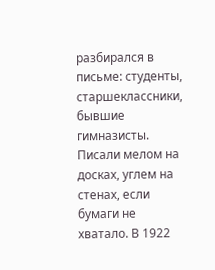разбирался в письме: студенты, старшеклассники, бывшие гимназисты. Писали мелом на досках, углем на стенах, если бумаги не хватало. В 1922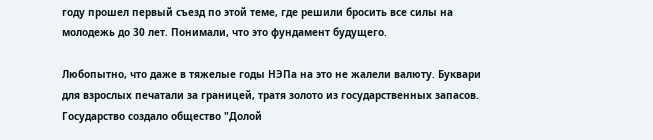году прошел первый съезд по этой теме, где решили бросить все силы на молодежь до 30 лет. Понимали, что это фундамент будущего.

Любопытно, что даже в тяжелые годы НЭПа на это не жалели валюту. Буквари для взрослых печатали за границей, тратя золото из государственных запасов. Государство создало общество "Долой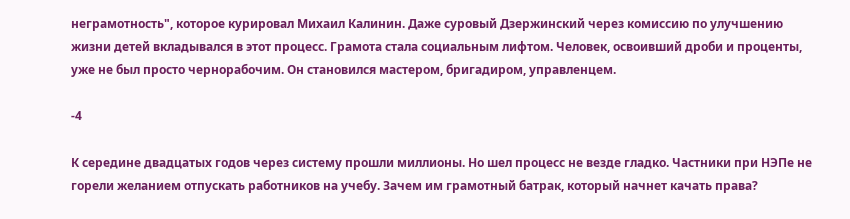неграмотность", которое курировал Михаил Калинин. Даже суровый Дзержинский через комиссию по улучшению жизни детей вкладывался в этот процесс. Грамота стала социальным лифтом. Человек, освоивший дроби и проценты, уже не был просто чернорабочим. Он становился мастером, бригадиром, управленцем.

-4

К середине двадцатых годов через систему прошли миллионы. Но шел процесс не везде гладко. Частники при НЭПе не горели желанием отпускать работников на учебу. Зачем им грамотный батрак, который начнет качать права?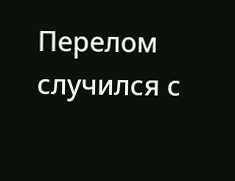Перелом случился с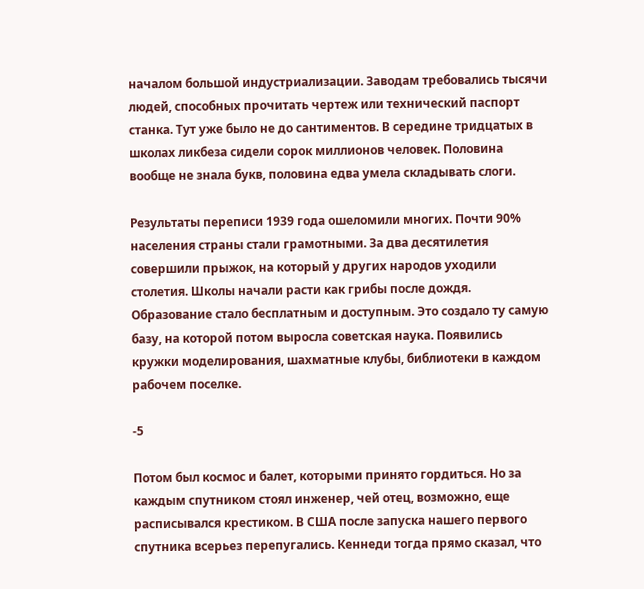началом большой индустриализации. Заводам требовались тысячи людей, способных прочитать чертеж или технический паспорт станка. Тут уже было не до сантиментов. В середине тридцатых в школах ликбеза сидели сорок миллионов человек. Половина вообще не знала букв, половина едва умела складывать слоги.

Результаты переписи 1939 года ошеломили многих. Почти 90% населения страны стали грамотными. За два десятилетия совершили прыжок, на который у других народов уходили столетия. Школы начали расти как грибы после дождя. Образование стало бесплатным и доступным. Это создало ту самую базу, на которой потом выросла советская наука. Появились кружки моделирования, шахматные клубы, библиотеки в каждом рабочем поселке.

-5

Потом был космос и балет, которыми принято гордиться. Но за каждым спутником стоял инженер, чей отец, возможно, еще расписывался крестиком. В США после запуска нашего первого спутника всерьез перепугались. Кеннеди тогда прямо сказал, что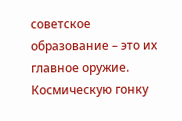советское образование – это их главное оружие. Космическую гонку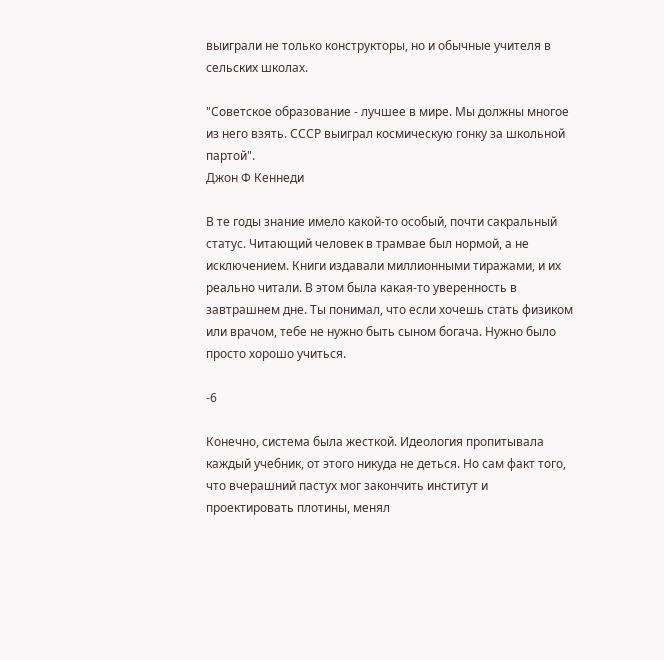выиграли не только конструкторы, но и обычные учителя в сельских школах.

"Советское образование - лучшее в мире. Мы должны многое из него взять. СССР выиграл космическую гонку за школьной партой".
Джон Ф Кеннеди

В те годы знание имело какой-то особый, почти сакральный статус. Читающий человек в трамвае был нормой, а не исключением. Книги издавали миллионными тиражами, и их реально читали. В этом была какая-то уверенность в завтрашнем дне. Ты понимал, что если хочешь стать физиком или врачом, тебе не нужно быть сыном богача. Нужно было просто хорошо учиться.

-6

Конечно, система была жесткой. Идеология пропитывала каждый учебник, от этого никуда не деться. Но сам факт того, что вчерашний пастух мог закончить институт и проектировать плотины, менял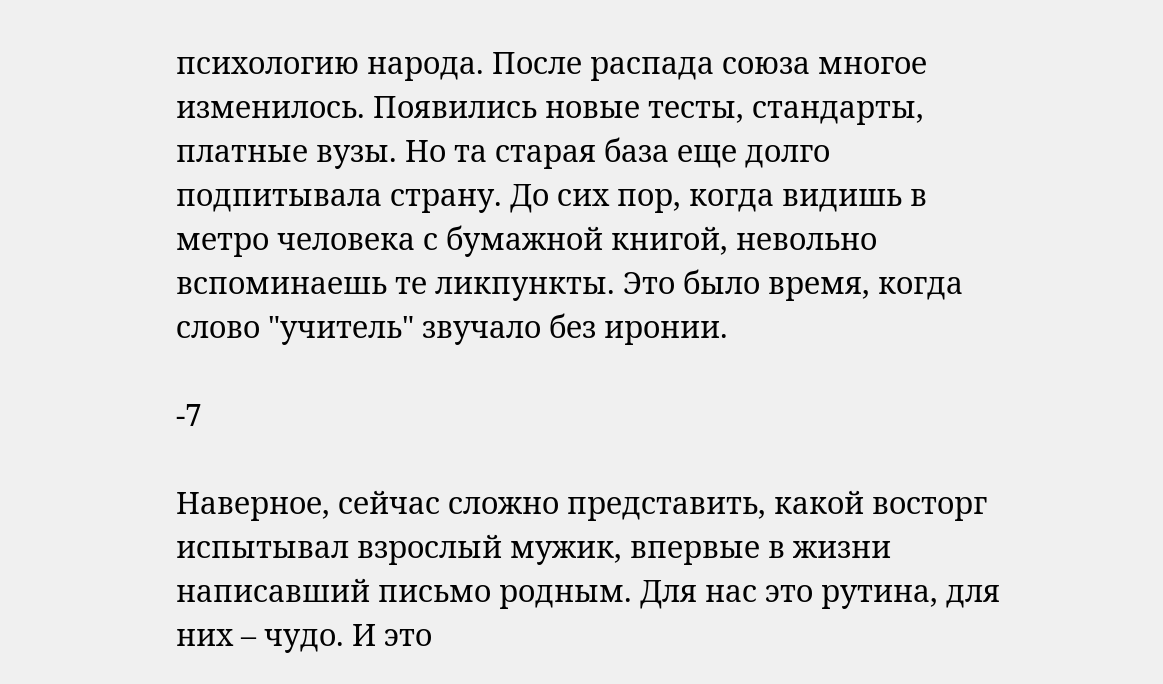психологию народа. После распада союза многое изменилось. Появились новые тесты, стандарты, платные вузы. Но та старая база еще долго подпитывала страну. До сих пор, когда видишь в метро человека с бумажной книгой, невольно вспоминаешь те ликпункты. Это было время, когда слово "учитель" звучало без иронии.

-7

Наверное, сейчас сложно представить, какой восторг испытывал взрослый мужик, впервые в жизни написавший письмо родным. Для нас это рутина, для них – чудо. И это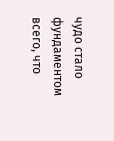чудо стало фундаментом всего, что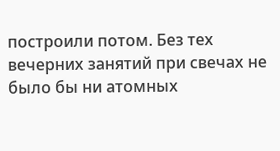построили потом. Без тех вечерних занятий при свечах не было бы ни атомных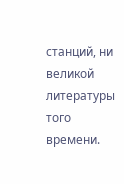станций, ни великой литературы того времени.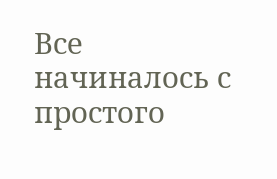Все начиналось с простого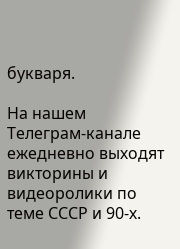букваря.

На нашем Телеграм-канале ежедневно выходят викторины и видеоролики по теме СССР и 90-х.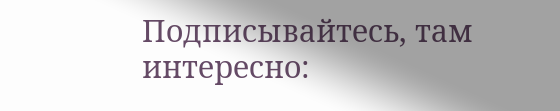Подписывайтесь, там интересно: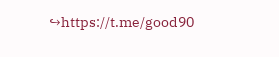↪https://t.me/good90